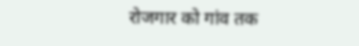रोजगार को गांव तक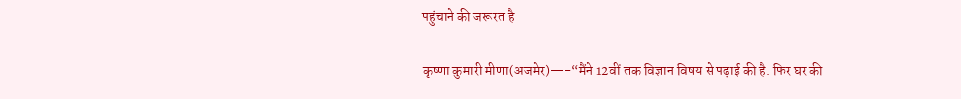पहुंचाने की जरूरत है

कृष्णा कुमारी मीणा(अजमेर)—-“मैंने 12वीं तक विज्ञान विषय से पढ़ाई की है. फिर घर की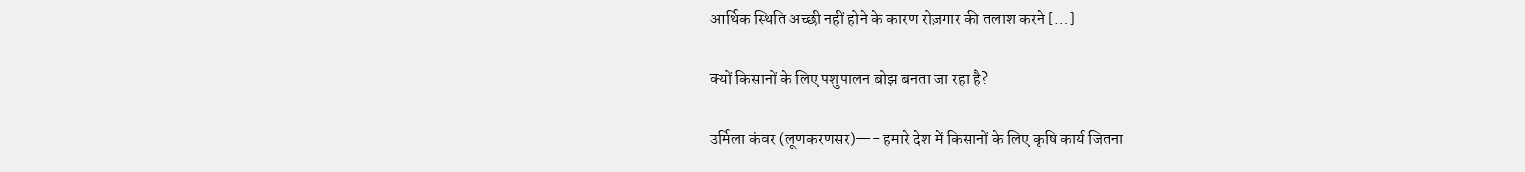आर्थिक स्थिति अच्छी नहीं होने के कारण रोज़गार की तलाश करने […]

क्यों किसानों के लिए पशुपालन बोझ बनता जा रहा है?

उर्मिला कंवर (लूणकरणसर)—- हमारे देश में किसानों के लिए कृषि कार्य जितना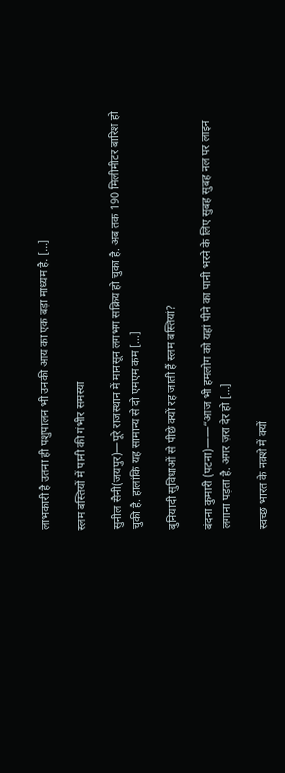लाभकारी है उतना ही पशुपालन भी उनकी आय का एक बड़ा माध्यम है. […]

स्लम बस्तियों में पानी की गंभीर समस्या

सुनील सैनी(जयपुर)—पूरे राजस्थान में मानसून लगभग सक्रिय हो चुका है. अब तक 190 मिलीमीटर बारिश हो चुकी है. हालांकि यह सामान्य से दो एमएम कम […]

बुनियादी सुविधाओं से पीछे क्यों रह जाती हैं स्लम बस्तियां?

बंदना कुमारी (पटना)——“आज भी हमलोग को यहां पीने का पानी भरने के लिए सुबह सुबह नल पर लाइन लगाना पड़ता है. अगर ज़रा देर हो […]

स्वच्छ भारत के नक़्शे में क्यों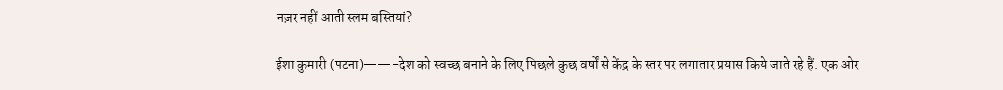नज़र नहीं आती स्लम बस्तियां?

ईशा कुमारी (पटना)——-देश को स्वच्छ बनाने के लिए पिछले कुछ वर्षों से केंद्र के स्तर पर लगातार प्रयास किये जाते रहे हैं. एक ओर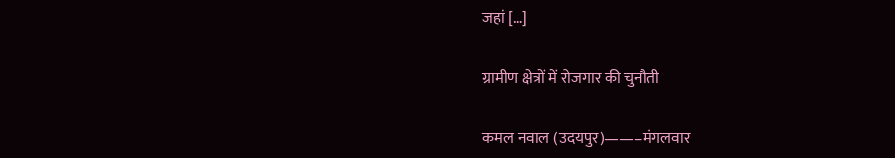जहां […]

ग्रामीण क्षेत्रों में रोजगार की चुनौती

कमल नवाल (उदयपुर)——–मंगलवार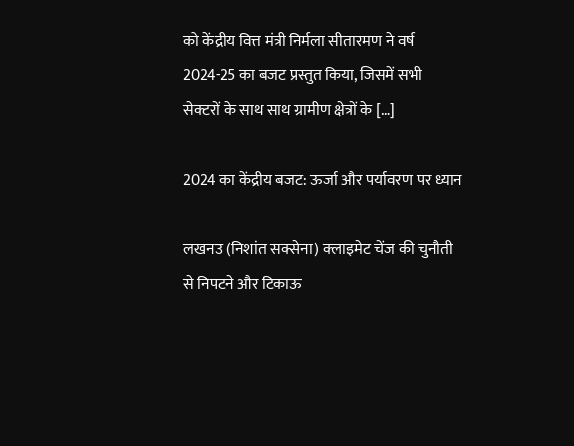को केंद्रीय वित्त मंत्री निर्मला सीतारमण ने वर्ष 2024-25 का बजट प्रस्तुत किया, जिसमें सभी सेक्टरों के साथ साथ ग्रामीण क्षेत्रों के […]

2024 का केंद्रीय बजट: ऊर्जा और पर्यावरण पर ध्यान

लखनउ (निशांत सक्सेना) क्लाइमेट चेंज की चुनौती से निपटने और टिकाऊ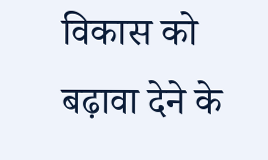विकास को बढ़ावा देने के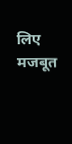लिए मजबूत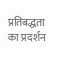प्रतिबद्धता का प्रदर्शन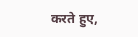करते हुए,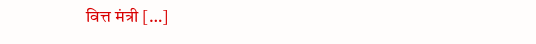वित्त मंत्री […]